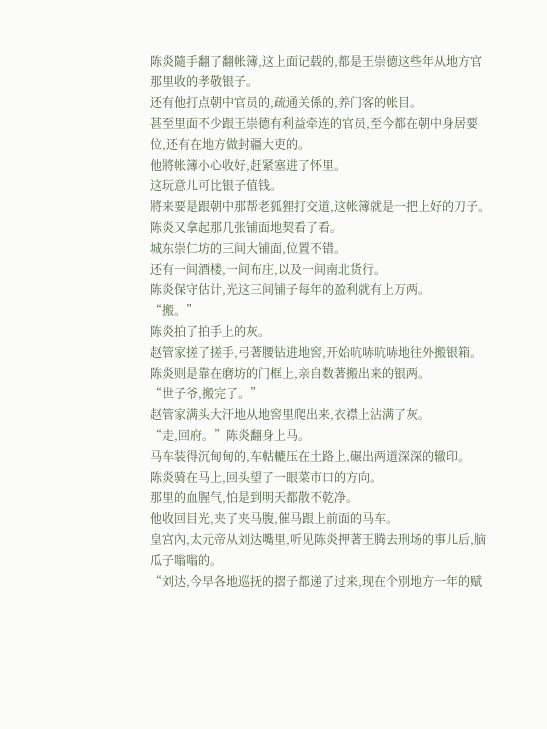陈炎隨手翻了翻帐簿,这上面记载的,都是王崇德这些年从地方官那里收的孝敬银子。
还有他打点朝中官员的,疏通关係的,养门客的帐目。
甚至里面不少跟王崇德有利益牵连的官员,至今都在朝中身居要位,还有在地方做封疆大吏的。
他將帐簿小心收好,赶紧塞进了怀里。
这玩意儿可比银子值钱。
將来要是跟朝中那帮老狐狸打交道,这帐簿就是一把上好的刀子。
陈炎又拿起那几张铺面地契看了看。
城东崇仁坊的三间大铺面,位置不错。
还有一间酒楼,一间布庄,以及一间南北货行。
陈炎保守估计,光这三间铺子每年的盈利就有上万两。
“搬。”
陈炎拍了拍手上的灰。
赵管家搓了搓手,弓著腰钻进地窖,开始吭哧吭哧地往外搬银箱。
陈炎则是靠在磨坊的门框上,亲自数著搬出来的银两。
“世子爷,搬完了。”
赵管家满头大汗地从地窖里爬出来,衣襟上沾满了灰。
“走,回府。”陈炎翻身上马。
马车装得沉甸甸的,车軲轆压在土路上,碾出两道深深的辙印。
陈炎骑在马上,回头望了一眼菜市口的方向。
那里的血腥气,怕是到明天都散不乾净。
他收回目光,夹了夹马腹,催马跟上前面的马车。
皇宫內,太元帝从刘达嘴里,听见陈炎押著王腾去刑场的事儿后,脑瓜子嗡嗡的。
“刘达,今早各地巡抚的摺子都递了过来,现在个別地方一年的赋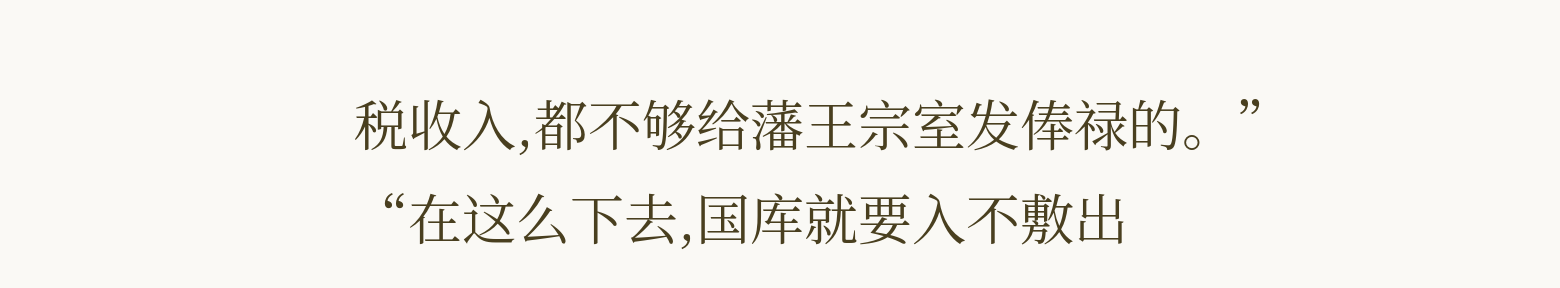税收入,都不够给藩王宗室发俸禄的。”
“在这么下去,国库就要入不敷出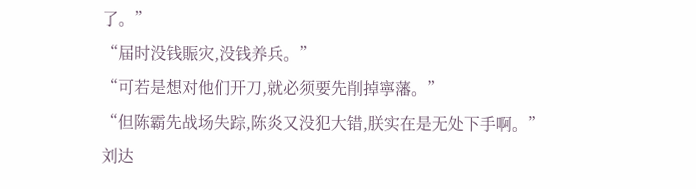了。”
“届时没钱賑灾,没钱养兵。”
“可若是想对他们开刀,就必须要先削掉寧藩。”
“但陈霸先战场失踪,陈炎又没犯大错,朕实在是无处下手啊。”
刘达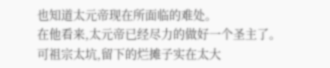也知道太元帝现在所面临的难处。
在他看来,太元帝已经尽力的做好一个圣主了。
可祖宗太坑,留下的烂摊子实在太大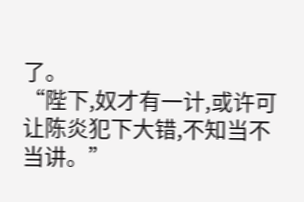了。
“陛下,奴才有一计,或许可让陈炎犯下大错,不知当不当讲。”